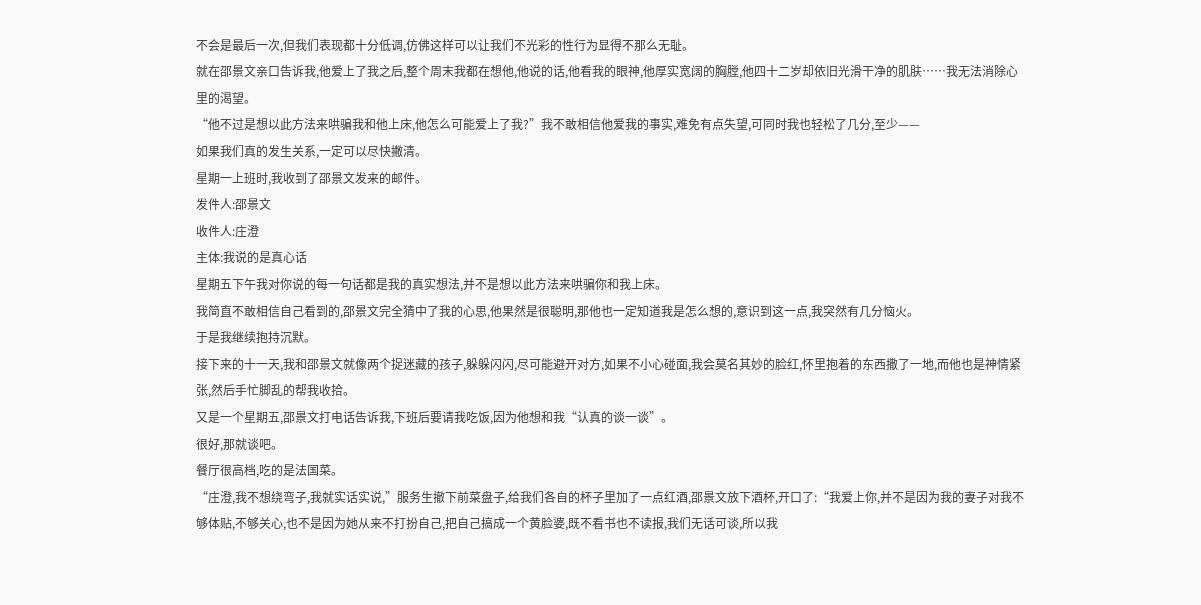不会是最后一次,但我们表现都十分低调,仿佛这样可以让我们不光彩的性行为显得不那么无耻。
就在邵景文亲口告诉我,他爱上了我之后,整个周末我都在想他,他说的话,他看我的眼神,他厚实宽阔的胸膛,他四十二岁却依旧光滑干净的肌肤……我无法消除心里的渴望。
“他不过是想以此方法来哄骗我和他上床,他怎么可能爱上了我?”我不敢相信他爱我的事实,难免有点失望,可同时我也轻松了几分,至少——
如果我们真的发生关系,一定可以尽快撇清。
星期一上班时,我收到了邵景文发来的邮件。
发件人:邵景文
收件人:庄澄
主体:我说的是真心话
星期五下午我对你说的每一句话都是我的真实想法,并不是想以此方法来哄骗你和我上床。
我简直不敢相信自己看到的,邵景文完全猜中了我的心思,他果然是很聪明,那他也一定知道我是怎么想的,意识到这一点,我突然有几分恼火。
于是我继续抱持沉默。
接下来的十一天,我和邵景文就像两个捉迷藏的孩子,躲躲闪闪,尽可能避开对方,如果不小心碰面,我会莫名其妙的脸红,怀里抱着的东西撒了一地,而他也是神情紧张,然后手忙脚乱的帮我收拾。
又是一个星期五,邵景文打电话告诉我,下班后要请我吃饭,因为他想和我“认真的谈一谈”。
很好,那就谈吧。
餐厅很高档,吃的是法国菜。
“庄澄,我不想绕弯子,我就实话实说,”服务生撤下前菜盘子,给我们各自的杯子里加了一点红酒,邵景文放下酒杯,开口了:“我爱上你,并不是因为我的妻子对我不够体贴,不够关心,也不是因为她从来不打扮自己,把自己搞成一个黄脸婆,既不看书也不读报,我们无话可谈,所以我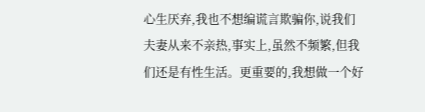心生厌弃,我也不想编谎言欺骗你,说我们夫妻从来不亲热,事实上,虽然不频繁,但我们还是有性生活。更重要的,我想做一个好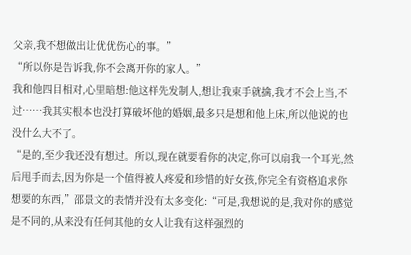父亲,我不想做出让优优伤心的事。”
“所以你是告诉我,你不会离开你的家人。”
我和他四目相对,心里暗想:他这样先发制人,想让我束手就擒,我才不会上当,不过……我其实根本也没打算破坏他的婚姻,最多只是想和他上床,所以他说的也没什么大不了。
“是的,至少我还没有想过。所以,现在就要看你的决定,你可以扇我一个耳光,然后甩手而去,因为你是一个值得被人疼爱和珍惜的好女孩,你完全有资格追求你想要的东西,”邵景文的表情并没有太多变化:“可是,我想说的是,我对你的感觉是不同的,从来没有任何其他的女人让我有这样强烈的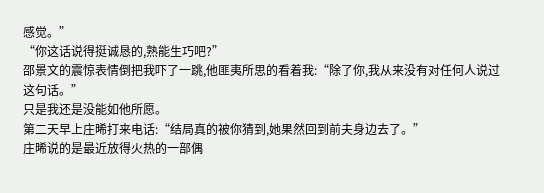感觉。”
“你这话说得挺诚恳的,熟能生巧吧?”
邵景文的震惊表情倒把我吓了一跳,他匪夷所思的看着我:“除了你,我从来没有对任何人说过这句话。”
只是我还是没能如他所愿。
第二天早上庄晞打来电话:“结局真的被你猜到,她果然回到前夫身边去了。”
庄晞说的是最近放得火热的一部偶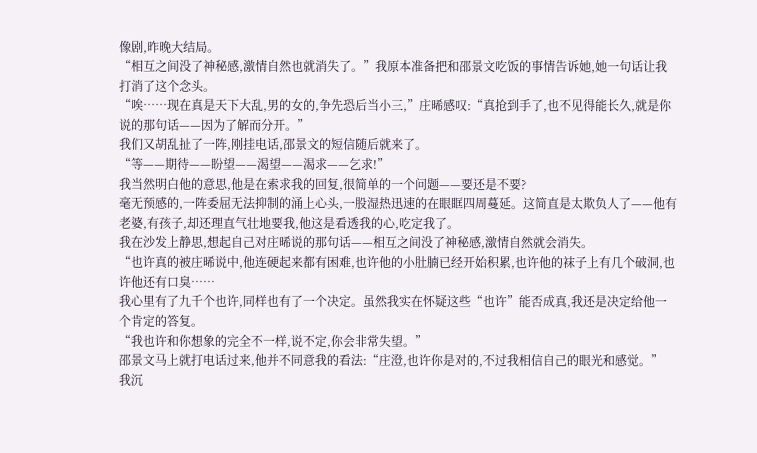像剧,昨晚大结局。
“相互之间没了神秘感,激情自然也就消失了。”我原本准备把和邵景文吃饭的事情告诉她,她一句话让我打消了这个念头。
“唉……现在真是天下大乱,男的女的,争先恐后当小三,”庄晞感叹:“真抢到手了,也不见得能长久,就是你说的那句话——因为了解而分开。”
我们又胡乱扯了一阵,刚挂电话,邵景文的短信随后就来了。
“等——期待——盼望——渴望——渴求——乞求!”
我当然明白他的意思,他是在索求我的回复,很简单的一个问题——要还是不要?
毫无预感的,一阵委屈无法抑制的涌上心头,一股湿热迅速的在眼眶四周蔓延。这简直是太欺负人了——他有老婆,有孩子,却还理直气壮地要我,他这是看透我的心,吃定我了。
我在沙发上静思,想起自己对庄晞说的那句话——相互之间没了神秘感,激情自然就会消失。
“也许真的被庄晞说中,他连硬起来都有困难,也许他的小肚腩已经开始积累,也许他的袜子上有几个破洞,也许他还有口臭……
我心里有了九千个也许,同样也有了一个决定。虽然我实在怀疑这些“也许”能否成真,我还是决定给他一个肯定的答复。
“我也许和你想象的完全不一样,说不定,你会非常失望。”
邵景文马上就打电话过来,他并不同意我的看法:“庄澄,也许你是对的,不过我相信自己的眼光和感觉。”
我沉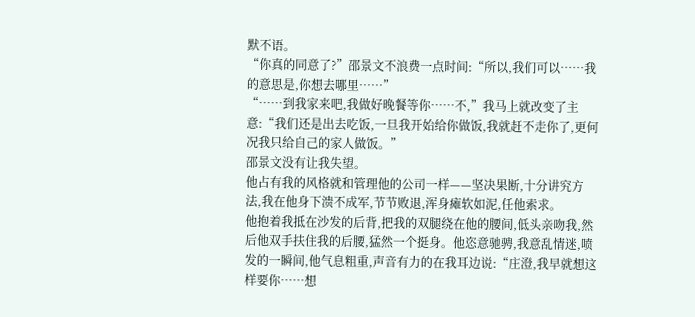默不语。
“你真的同意了?”邵景文不浪费一点时间:“所以,我们可以……我的意思是,你想去哪里……”
“……到我家来吧,我做好晚餐等你……不,”我马上就改变了主意:“我们还是出去吃饭,一旦我开始给你做饭,我就赶不走你了,更何况我只给自己的家人做饭。”
邵景文没有让我失望。
他占有我的风格就和管理他的公司一样——坚决果断,十分讲究方法,我在他身下溃不成军,节节败退,浑身瘫软如泥,任他索求。
他抱着我抵在沙发的后背,把我的双腿绕在他的腰间,低头亲吻我,然后他双手扶住我的后腰,猛然一个挺身。他恣意驰骋,我意乱情迷,喷发的一瞬间,他气息粗重,声音有力的在我耳边说:“庄澄,我早就想这样要你……想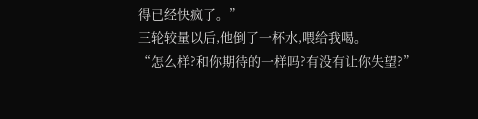得已经快疯了。”
三轮较量以后,他倒了一杯水,喂给我喝。
“怎么样?和你期待的一样吗?有没有让你失望?”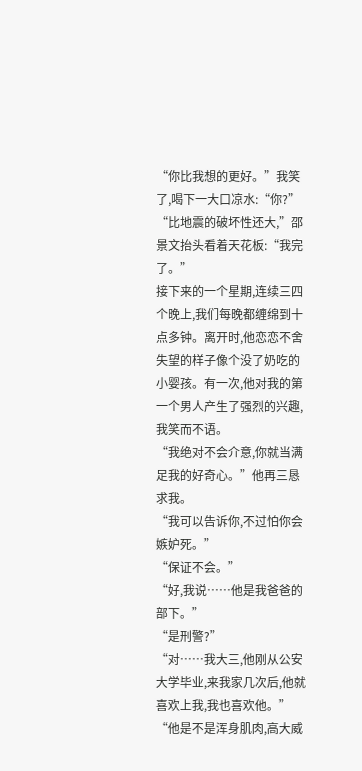“你比我想的更好。”我笑了,喝下一大口凉水:“你?”
“比地震的破坏性还大,”邵景文抬头看着天花板:“我完了。”
接下来的一个星期,连续三四个晚上,我们每晚都缠绵到十点多钟。离开时,他恋恋不舍失望的样子像个没了奶吃的小婴孩。有一次,他对我的第一个男人产生了强烈的兴趣,我笑而不语。
“我绝对不会介意,你就当满足我的好奇心。”他再三恳求我。
“我可以告诉你,不过怕你会嫉妒死。”
“保证不会。”
“好,我说……他是我爸爸的部下。”
“是刑警?”
“对……我大三,他刚从公安大学毕业,来我家几次后,他就喜欢上我,我也喜欢他。”
“他是不是浑身肌肉,高大威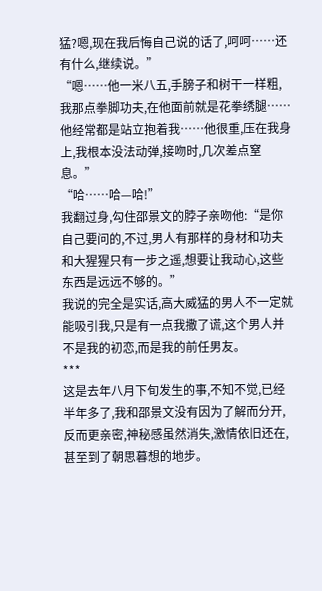猛?嗯,现在我后悔自己说的话了,呵呵……还有什么,继续说。”
“嗯……他一米八五,手膀子和树干一样粗,我那点拳脚功夫,在他面前就是花拳绣腿……他经常都是站立抱着我……他很重,压在我身上,我根本没法动弹,接吻时,几次差点窒息。”
“哈……哈—哈!”
我翻过身,勾住邵景文的脖子亲吻他:“是你自己要问的,不过,男人有那样的身材和功夫和大猩猩只有一步之遥,想要让我动心,这些东西是远远不够的。”
我说的完全是实话,高大威猛的男人不一定就能吸引我,只是有一点我撒了谎,这个男人并不是我的初恋,而是我的前任男友。
***
这是去年八月下旬发生的事,不知不觉,已经半年多了,我和邵景文没有因为了解而分开,反而更亲密,神秘感虽然消失,激情依旧还在,甚至到了朝思暮想的地步。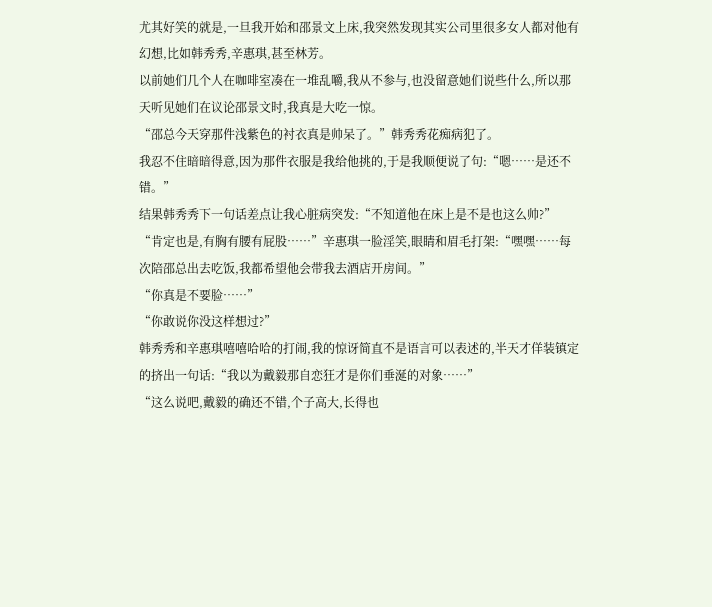尤其好笑的就是,一旦我开始和邵景文上床,我突然发现其实公司里很多女人都对他有幻想,比如韩秀秀,辛惠琪,甚至林芳。
以前她们几个人在咖啡室凑在一堆乱嚼,我从不参与,也没留意她们说些什么,所以那天听见她们在议论邵景文时,我真是大吃一惊。
“邵总今天穿那件浅紫色的衬衣真是帅呆了。”韩秀秀花痴病犯了。
我忍不住暗暗得意,因为那件衣服是我给他挑的,于是我顺便说了句:“嗯……是还不错。”
结果韩秀秀下一句话差点让我心脏病突发:“不知道他在床上是不是也这么帅?”
“肯定也是,有胸有腰有屁股……”辛惠琪一脸淫笑,眼睛和眉毛打架:“嘿嘿……每次陪邵总出去吃饭,我都希望他会带我去酒店开房间。”
“你真是不要脸……”
“你敢说你没这样想过?”
韩秀秀和辛惠琪嘻嘻哈哈的打闹,我的惊讶简直不是语言可以表述的,半天才佯装镇定的挤出一句话:“我以为戴毅那自恋狂才是你们垂涎的对象……”
“这么说吧,戴毅的确还不错,个子高大,长得也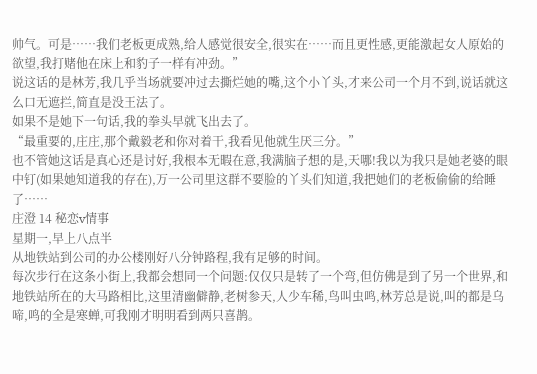帅气。可是……我们老板更成熟,给人感觉很安全,很实在……而且更性感,更能激起女人原始的欲望,我打赌他在床上和豹子一样有冲劲。”
说这话的是林芳,我几乎当场就要冲过去撕烂她的嘴,这个小丫头,才来公司一个月不到,说话就这么口无遮拦,简直是没王法了。
如果不是她下一句话,我的拳头早就飞出去了。
“最重要的,庄庄,那个戴毅老和你对着干,我看见他就生厌三分。”
也不管她这话是真心还是讨好,我根本无暇在意,我满脑子想的是,天哪!我以为我只是她老婆的眼中钉(如果她知道我的存在),万一公司里这群不要脸的丫头们知道,我把她们的老板偷偷的给睡了……
庄澄 14 秘恋v情事
星期一,早上八点半
从地铁站到公司的办公楼刚好八分钟路程,我有足够的时间。
每次步行在这条小街上,我都会想同一个问题:仅仅只是转了一个弯,但仿佛是到了另一个世界,和地铁站所在的大马路相比,这里清幽僻静,老树参天,人少车稀,鸟叫虫鸣,林芳总是说,叫的都是乌啼,鸣的全是寒蝉,可我刚才明明看到两只喜鹊。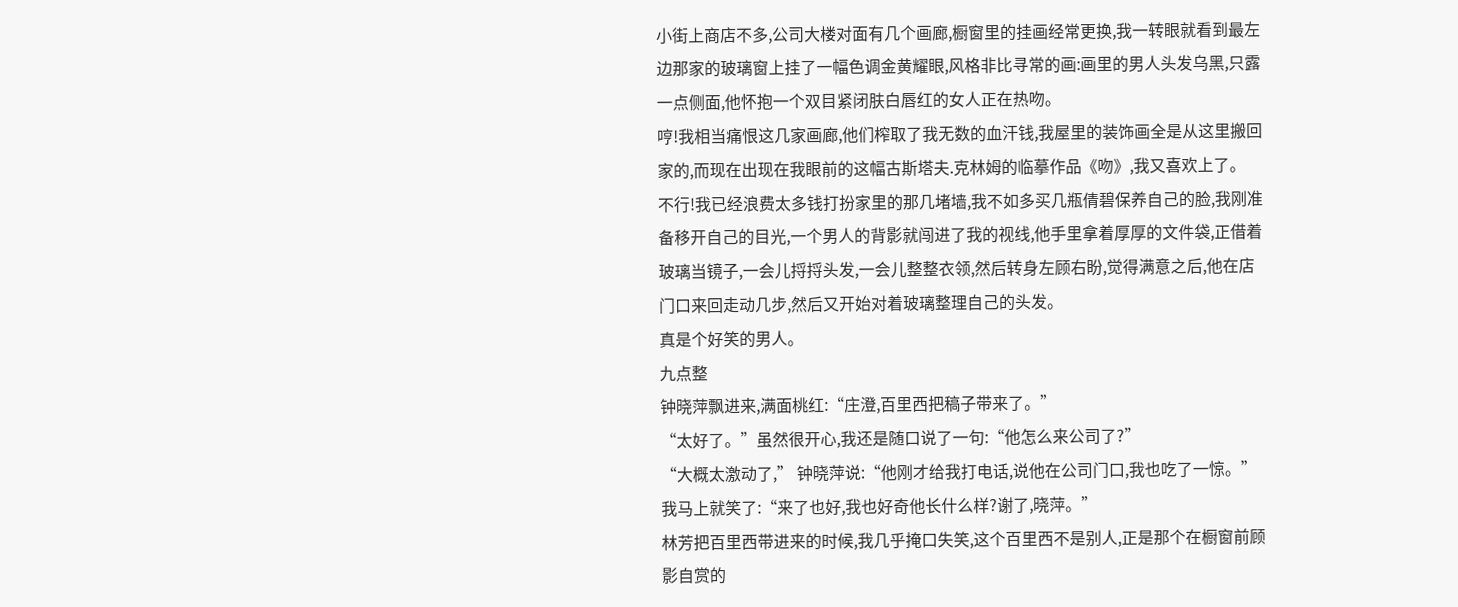小街上商店不多,公司大楼对面有几个画廊,橱窗里的挂画经常更换,我一转眼就看到最左边那家的玻璃窗上挂了一幅色调金黄耀眼,风格非比寻常的画:画里的男人头发乌黑,只露一点侧面,他怀抱一个双目紧闭肤白唇红的女人正在热吻。
哼!我相当痛恨这几家画廊,他们榨取了我无数的血汗钱,我屋里的装饰画全是从这里搬回家的,而现在出现在我眼前的这幅古斯塔夫.克林姆的临摹作品《吻》,我又喜欢上了。
不行!我已经浪费太多钱打扮家里的那几堵墙,我不如多买几瓶倩碧保养自己的脸,我刚准备移开自己的目光,一个男人的背影就闯进了我的视线,他手里拿着厚厚的文件袋,正借着玻璃当镜子,一会儿捋捋头发,一会儿整整衣领,然后转身左顾右盼,觉得满意之后,他在店门口来回走动几步,然后又开始对着玻璃整理自己的头发。
真是个好笑的男人。
九点整
钟晓萍飘进来,满面桃红:“庄澄,百里西把稿子带来了。”
“太好了。”虽然很开心,我还是随口说了一句:“他怎么来公司了?”
“大概太激动了,” 钟晓萍说:“他刚才给我打电话,说他在公司门口,我也吃了一惊。”
我马上就笑了:“来了也好,我也好奇他长什么样?谢了,晓萍。”
林芳把百里西带进来的时候,我几乎掩口失笑,这个百里西不是别人,正是那个在橱窗前顾影自赏的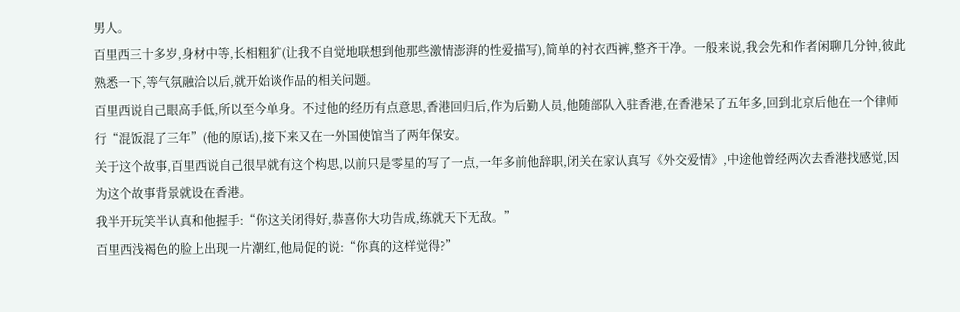男人。
百里西三十多岁,身材中等,长相粗犷(让我不自觉地联想到他那些激情澎湃的性爱描写),简单的衬衣西裤,整齐干净。一般来说,我会先和作者闲聊几分钟,彼此熟悉一下,等气氛融洽以后,就开始谈作品的相关问题。
百里西说自己眼高手低,所以至今单身。不过他的经历有点意思,香港回归后,作为后勤人员,他随部队入驻香港,在香港呆了五年多,回到北京后他在一个律师行“混饭混了三年”(他的原话),接下来又在一外国使馆当了两年保安。
关于这个故事,百里西说自己很早就有这个构思,以前只是零星的写了一点,一年多前他辞职,闭关在家认真写《外交爱情》,中途他曾经两次去香港找感觉,因为这个故事背景就设在香港。
我半开玩笑半认真和他握手:“你这关闭得好,恭喜你大功告成,练就天下无敌。”
百里西浅褐色的脸上出现一片潮红,他局促的说:“你真的这样觉得?”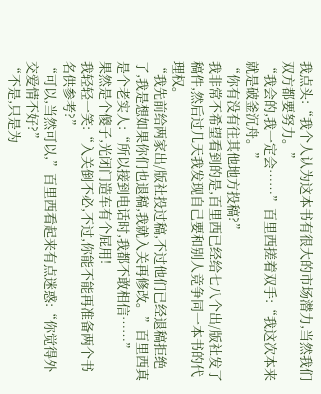我点头:“我个人认为这本书有很大的市场潜力,当然我们双方都要努力。”
“我会的,我一定会……”百里西搓着双手:“我这次本来就是破釜沉舟。”
“你有没有往其他地方投稿?”
我非常不希望看到的是,百里西已经给七八个出/版社发了稿件,然后过几天我发现自己要和别人竞争同一本书的代理权。
“我先前给两家出/版社投过稿,不过他们已经退稿拒绝了,我是想如果你们也退稿,我就入关再修改。”百里西真是个老实人:“所以接到电话时,我都不敢相信……”
果然是个傻子,光闭门造车有个屁用!
我轻轻一笑:“入关倒不必,不过,你能不能再准备两个书名供参考?”
“可以,当然可以,”百里西看起来有点迷惑:“你觉得外交爱情不好?”
“不是,只是为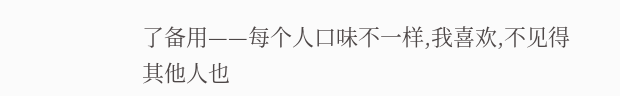了备用——每个人口味不一样,我喜欢,不见得其他人也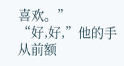喜欢。”
“好,好,”他的手从前额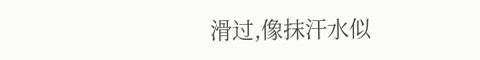滑过,像抹汗水似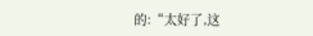的:“太好了,这